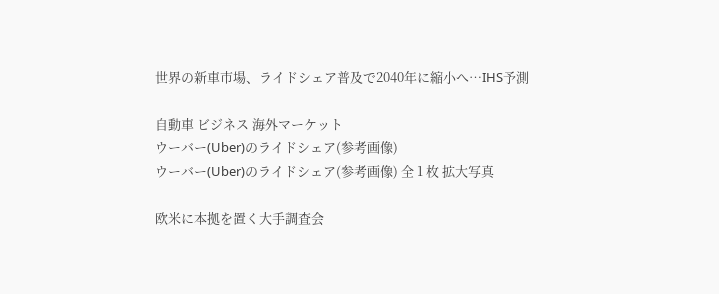世界の新車市場、ライドシェア普及で2040年に縮小へ…IHS予測

自動車 ビジネス 海外マーケット
ウーバー(Uber)のライドシェア(参考画像)
ウーバー(Uber)のライドシェア(参考画像) 全 1 枚 拡大写真

欧米に本拠を置く大手調査会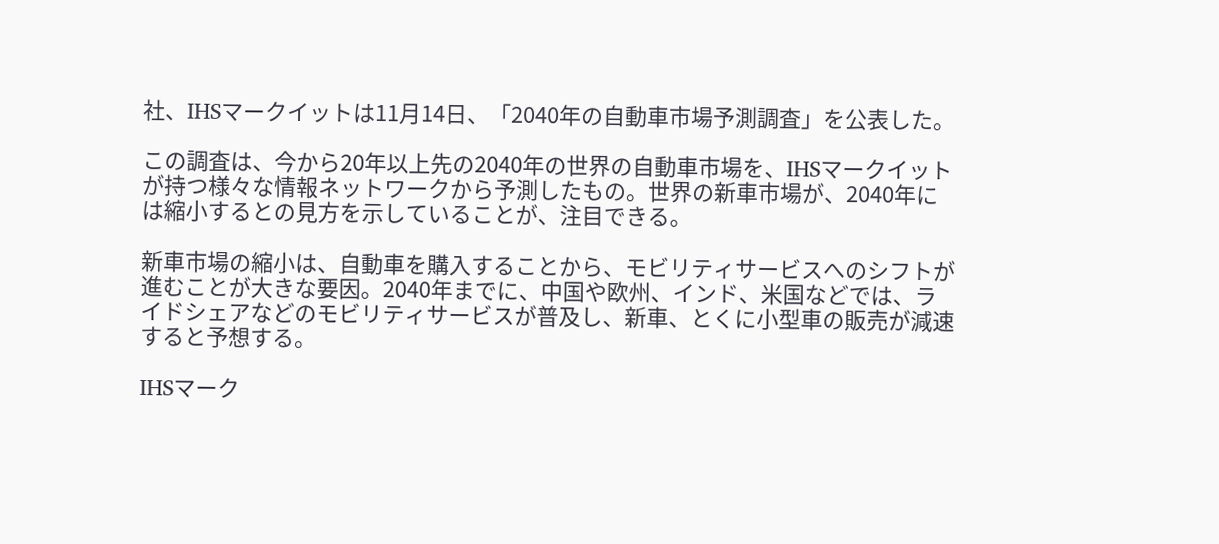社、IHSマークイットは11月14日、「2040年の自動車市場予測調査」を公表した。

この調査は、今から20年以上先の2040年の世界の自動車市場を、IHSマークイットが持つ様々な情報ネットワークから予測したもの。世界の新車市場が、2040年には縮小するとの見方を示していることが、注目できる。

新車市場の縮小は、自動車を購入することから、モビリティサービスへのシフトが進むことが大きな要因。2040年までに、中国や欧州、インド、米国などでは、ライドシェアなどのモビリティサービスが普及し、新車、とくに小型車の販売が減速すると予想する。

IHSマーク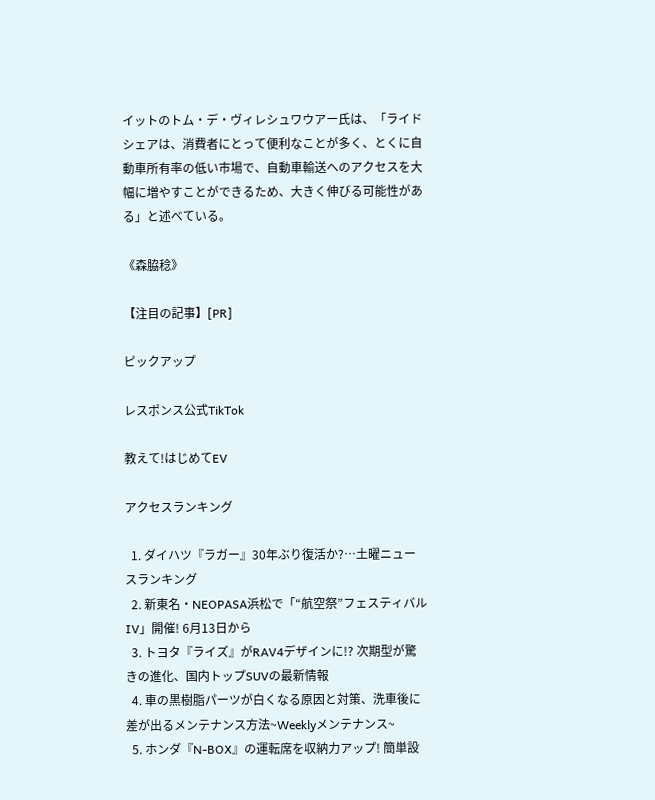イットのトム・デ・ヴィレシュワウアー氏は、「ライドシェアは、消費者にとって便利なことが多く、とくに自動車所有率の低い市場で、自動車輸送へのアクセスを大幅に増やすことができるため、大きく伸びる可能性がある」と述べている。

《森脇稔》

【注目の記事】[PR]

ピックアップ

レスポンス公式TikTok

教えて!はじめてEV

アクセスランキング

  1. ダイハツ『ラガー』30年ぶり復活か?…土曜ニュースランキング
  2. 新東名・NEOPASA浜松で「“航空祭”フェスティバルIV」開催! 6月13日から
  3. トヨタ『ライズ』がRAV4デザインに!? 次期型が驚きの進化、国内トップSUVの最新情報
  4. 車の黒樹脂パーツが白くなる原因と対策、洗車後に差が出るメンテナンス方法~Weeklyメンテナンス~
  5. ホンダ『N-BOX』の運転席を収納力アップ! 簡単設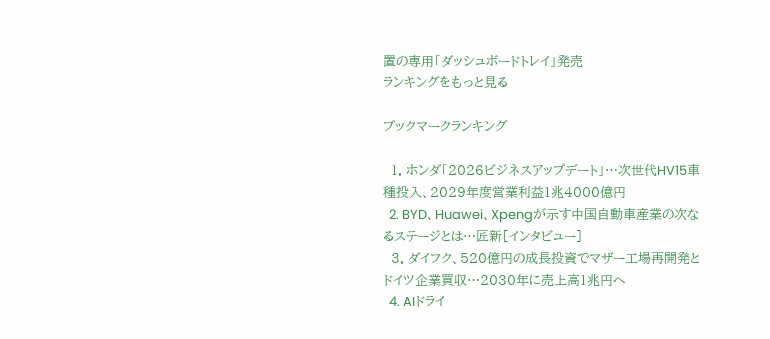置の専用「ダッシュボードトレイ」発売
ランキングをもっと見る

ブックマークランキング

  1. ホンダ「2026ビジネスアップデート」…次世代HV15車種投入、2029年度営業利益1兆4000億円
  2. BYD、Huawei、Xpengが示す中国自動車産業の次なるステージとは…匠新[インタビュー]
  3. ダイフク、520億円の成長投資でマザー工場再開発とドイツ企業買収…2030年に売上高1兆円へ
  4. AIドライ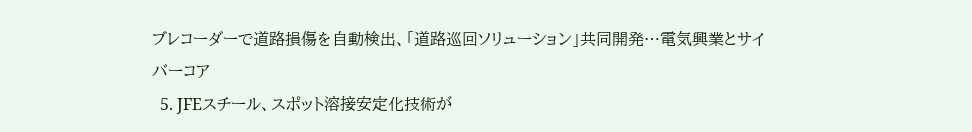ブレコーダーで道路損傷を自動検出、「道路巡回ソリューション」共同開発…電気興業とサイバーコア
  5. JFEスチール、スポット溶接安定化技術が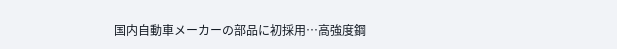国内自動車メーカーの部品に初採用…高強度鋼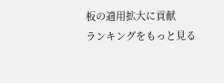板の適用拡大に貢献
ランキングをもっと見る